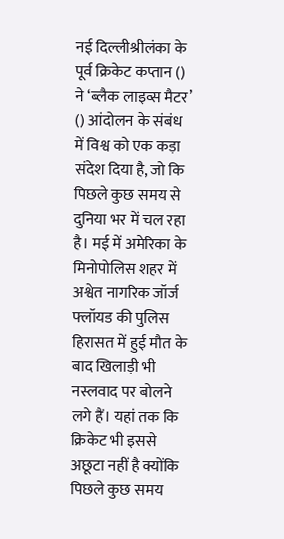नई दिल्लीश्रीलंका के पूर्व क्रिकेट कप्तान () ने ‘ब्लैक लाइव्स मैटर’ () आंदोलन के संबंध में विश्व को एक कड़ा संदेश दिया है, जो कि पिछले कुछ समय से दुनिया भर में चल रहा है। मई में अमेरिका के मिनोपोलिस शहर में अश्वेत नागरिक जॉर्ज फ्लॉयड की पुलिस हिरासत में हुई मौत के बाद खिलाड़ी भी नस्लवाद पर बोलने लगे हैं। यहां तक कि क्रिकेट भी इससे अछूटा नहीं है क्योंकि पिछले कुछ समय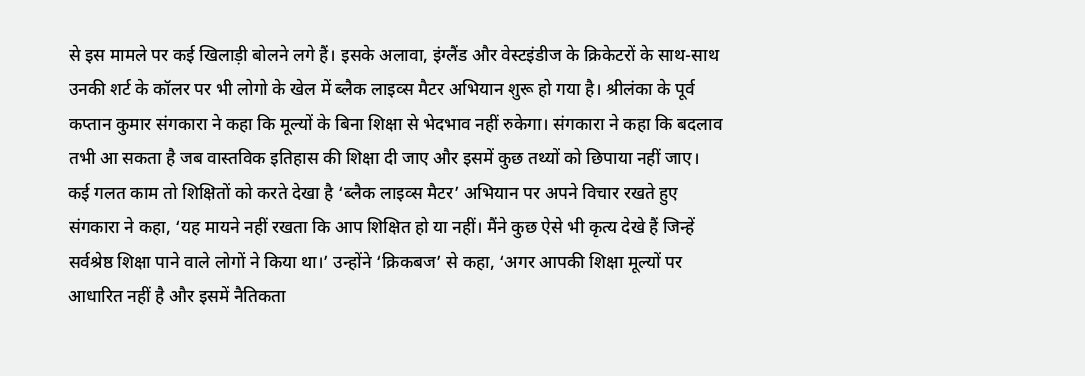से इस मामले पर कई खिलाड़ी बोलने लगे हैं। इसके अलावा, इंग्लैंड और वेस्टइंडीज के क्रिकेटरों के साथ-साथ उनकी शर्ट के कॉलर पर भी लोगो के खेल में ब्लैक लाइव्स मैटर अभियान शुरू हो गया है। श्रीलंका के पूर्व कप्तान कुमार संगकारा ने कहा कि मूल्यों के बिना शिक्षा से भेदभाव नहीं रुकेगा। संगकारा ने कहा कि बदलाव तभी आ सकता है जब वास्तविक इतिहास की शिक्षा दी जाए और इसमें कुछ तथ्यों को छिपाया नहीं जाए। कई गलत काम तो शिक्षितों को करते देखा है ‘ब्लैक लाइव्स मैटर’ अभियान पर अपने विचार रखते हुए संगकारा ने कहा, ‘यह मायने नहीं रखता कि आप शिक्षित हो या नहीं। मैंने कुछ ऐसे भी कृत्य देखे हैं जिन्हें सर्वश्रेष्ठ शिक्षा पाने वाले लोगों ने किया था।’ उन्होंने ‘क्रिकबज’ से कहा, ‘अगर आपकी शिक्षा मूल्यों पर आधारित नहीं है और इसमें नैतिकता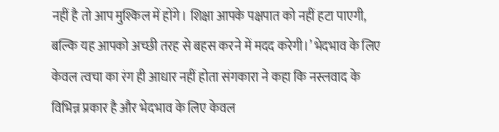नहीं है तो आप मुश्किल में होंगे। शिक्षा आपके पक्षपात को नहीं हटा पाएगी, बल्कि यह आपको अच्छी तरह से बहस करने में मदद करेगी।’ भेदभाव के लिए केवल त्वचा का रंग ही आधार नहीं होता संगकारा ने कहा कि नस्लवाद के विभिन्न प्रकार है और भेदभाव के लिए केवल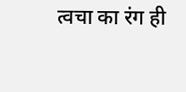त्वचा का रंग ही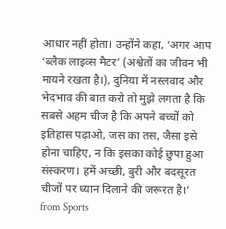आधार नहीं होता। उन्होंने कहा, ‘अगर आप ‘ब्लैक लाइव्स मैटर’ (अश्वेतों का जीवन भी मायने रखता है।), दुनिया में नस्लवाद और भेदभाव की बात करो तो मुझे लगता है कि सबसे अहम चीज है कि अपने बच्चों को इतिहास पढ़ाओ, जस का तस, जैसा इसे होना चाहिए, न कि इसका कोई छुपा हुआ संस्करण। हमें अच्छी, बुरी और बदसूरत चीजों पर ध्यान दिलाने की जरूरत है।’
from Sports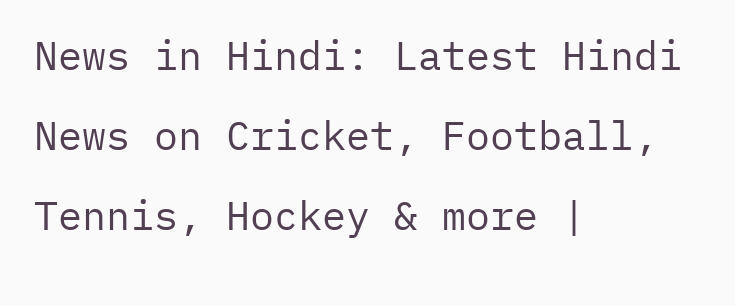News in Hindi: Latest Hindi News on Cricket, Football, Tennis, Hockey & more |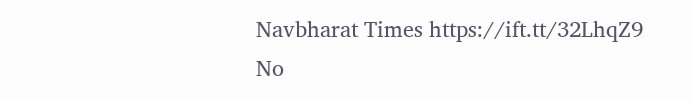Navbharat Times https://ift.tt/32LhqZ9
No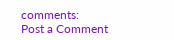comments:
Post a Comment